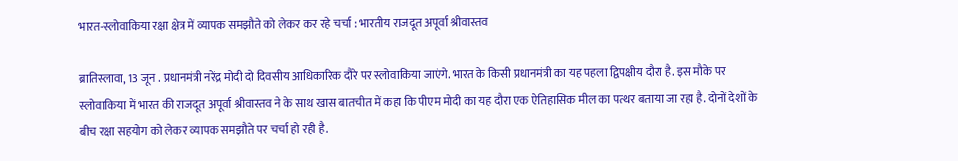भारत-स्लोवाकिया रक्षा क्षेत्र में व्यापक समझौते को लेकर कर रहे चर्चा : भारतीय राजदूत अपूर्वा श्रीवास्तव

ब्रातिस्लावा, 13 जून . प्रधानमंत्री नरेंद्र मोदी दो दिवसीय आधिकारिक दौरे पर स्लोवाकिया जाएंगे. भारत के किसी प्रधानमंत्री का यह पहला द्विपक्षीय दौरा है. इस मौके पर स्लोवाकिया में भारत की राजदूत अपूर्वा श्रीवास्तव ने के साथ खास बातचीत में कहा कि पीएम मोदी का यह दौरा एक ऐतिहासिक मील का पत्थर बताया जा रहा है. दोनों देशों के बीच रक्षा सहयोग को लेकर व्यापक समझौते पर चर्चा हो रही है.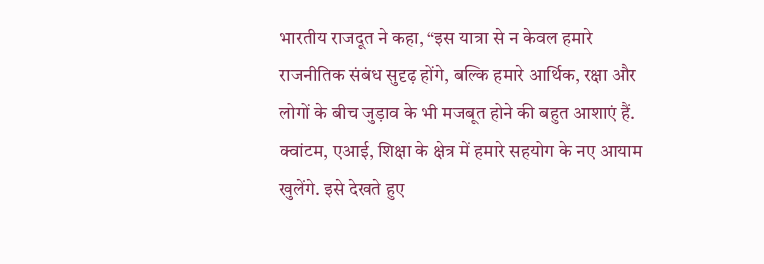भारतीय राजदूत ने कहा, “इस यात्रा से न केवल हमारे राजनीतिक संबंध सुदृढ़ होंगे, बल्कि हमारे आर्थिक, रक्षा और लोगों के बीच जुड़ाव के भी मजबूत होने की बहुत आशाएं हैं. क्वांटम, एआई, शिक्षा के क्षेत्र में हमारे सहयोग के नए आयाम खुलेंगे. इसे देखते हुए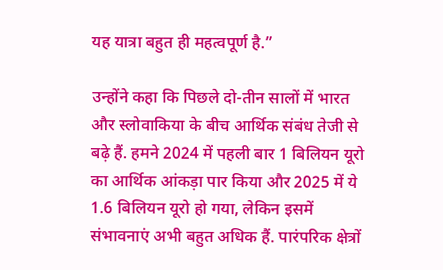यह यात्रा बहुत ही महत्वपूर्ण है.”

उन्होंने कहा कि पिछले दो-तीन सालों में भारत और स्लोवाकिया के बीच आर्थिक संबंध तेजी से बढ़े हैं. हमने 2024 में पहली बार 1 बिलियन यूरो का आर्थिक आंकड़ा पार किया और 2025 में ये 1.6 बिलियन यूरो हो गया, लेकिन इसमें संभावनाएं अभी बहुत अधिक हैं. पारंपरिक क्षेत्रों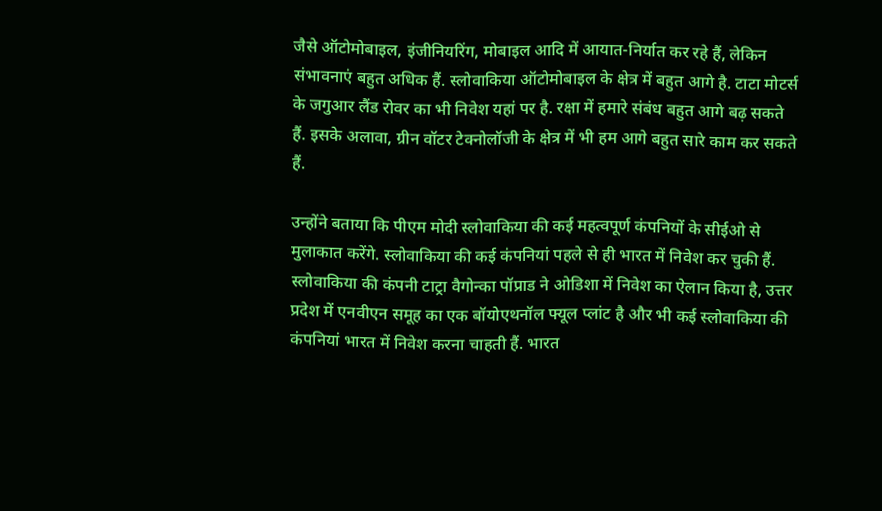जैसे ऑटोमोबाइल, इंजीनियरिंग, मोबाइल आदि में आयात-निर्यात कर रहे हैं, लेकिन संभावनाएं बहुत अधिक हैं. स्लोवाकिया ऑटोमोबाइल के क्षेत्र में बहुत आगे है. टाटा मोटर्स के जगुआर लैंड रोवर का भी निवेश यहां पर है. रक्षा में हमारे संबंध बहुत आगे बढ़ सकते हैं. इसके अलावा, ग्रीन वॉटर टेक्नोलॉजी के क्षेत्र में भी हम आगे बहुत सारे काम कर सकते हैं.

उन्होंने बताया कि पीएम मोदी स्लोवाकिया की कई महत्वपूर्ण कंपनियों के सीईओ से मुलाकात करेंगे. स्लोवाकिया की कई कंपनियां पहले से ही भारत में निवेश कर चुकी हैं. स्लोवाकिया की कंपनी टाट्रा वैगोन्का पॉप्राड ने ओडिशा में निवेश का ऐलान किया है, उत्तर प्रदेश में एनवीएन समूह का एक बॉयोएथनॉल फ्यूल प्लांट है और भी कई स्लोवाकिया की कंपनियां भारत में निवेश करना चाहती हैं. भारत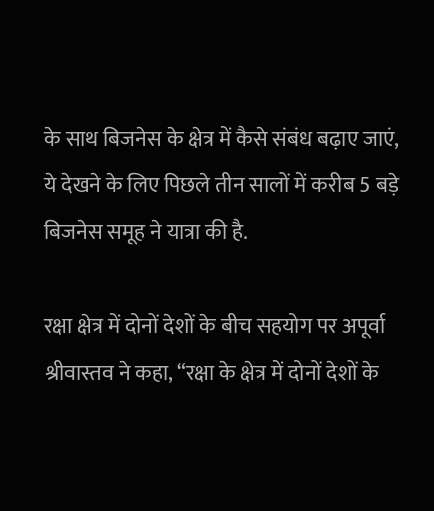के साथ बिजनेस के क्षेत्र में कैसे संबंध बढ़ाए जाएं, ये देखने के लिए पिछले तीन सालों में करीब 5 बड़े बिजनेस समूह ने यात्रा की है.

रक्षा क्षेत्र में दोनों देशों के बीच सहयोग पर अपूर्वा श्रीवास्तव ने कहा, “रक्षा के क्षेत्र में दोनों देशों के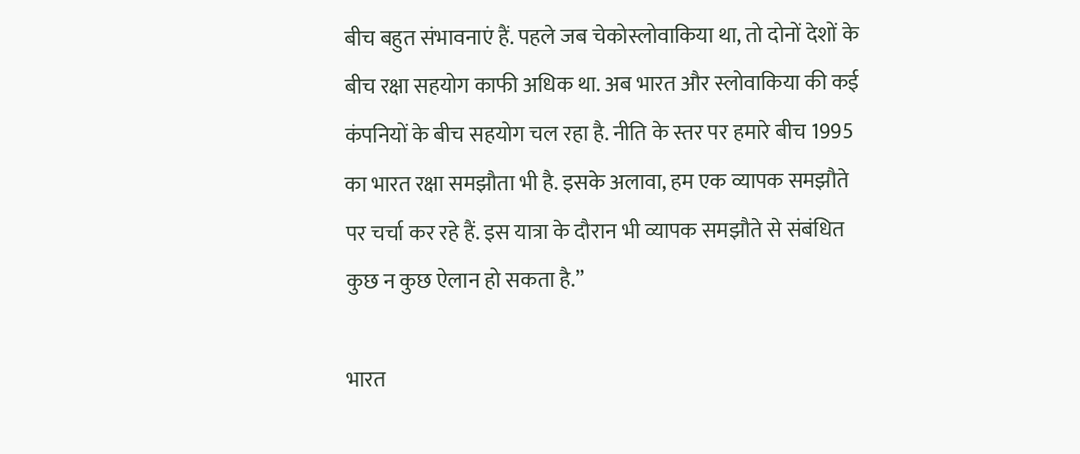बीच बहुत संभावनाएं हैं. पहले जब चेकोस्लोवाकिया था, तो दोनों देशों के बीच रक्षा सहयोग काफी अधिक था. अब भारत और स्लोवाकिया की कई कंपनियों के बीच सहयोग चल रहा है. नीति के स्तर पर हमारे बीच 1995 का भारत रक्षा समझौता भी है. इसके अलावा, हम एक व्यापक समझौते पर चर्चा कर रहे हैं. इस यात्रा के दौरान भी व्यापक समझौते से संबंधित कुछ न कुछ ऐलान हो सकता है.”

भारत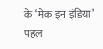के ‘मेक इन इंडिया’ पहल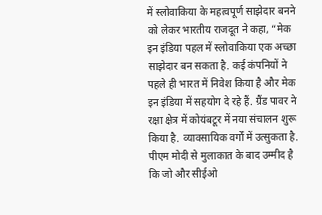में स्लोवाकिया के महत्वपूर्ण साझेदार बनने को लेकर भारतीय राजदूत ने कहा, “मेक इन इंडिया पहल में स्लोवाकिया एक अच्छा साझेदार बन सकता है. कई कंपनियों ने पहले ही भारत में निवेश किया है और मेक इन इंडिया में सहयोग दे रहे हैं. ग्रैंड पावर ने रक्षा क्षेत्र में कोयंबटूर में नया संचालन शुरू किया है. व्यावसायिक वर्गों में उत्सुकता है. पीएम मोदी से मुलाकात के बाद उम्मीद है कि जो और सीईओ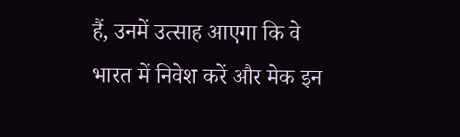हैं, उनमें उत्साह आएगा कि वे भारत में निवेश करें और मेक इन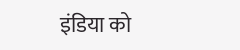इंडिया को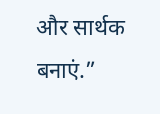और सार्थक बनाएं.”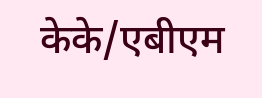केके/एबीएम